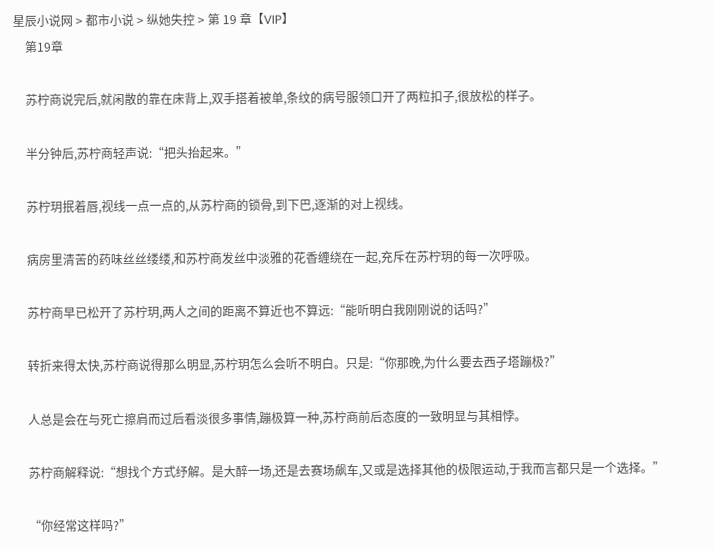星辰小说网 > 都市小说 > 纵她失控 > 第 19 章【VIP】
    第19章

    苏柠商说完后,就闲散的靠在床背上,双手搭着被单,条纹的病号服领口开了两粒扣子,很放松的样子。

    半分钟后,苏柠商轻声说:“把头抬起来。”

    苏柠玥抿着唇,视线一点一点的,从苏柠商的锁骨,到下巴,逐渐的对上视线。

    病房里清苦的药味丝丝缕缕,和苏柠商发丝中淡雅的花香缠绕在一起,充斥在苏柠玥的每一次呼吸。

    苏柠商早已松开了苏柠玥,两人之间的距离不算近也不算远:“能听明白我刚刚说的话吗?”

    转折来得太快,苏柠商说得那么明显,苏柠玥怎么会听不明白。只是:“你那晚,为什么要去西子塔蹦极?”

    人总是会在与死亡擦肩而过后看淡很多事情,蹦极算一种,苏柠商前后态度的一致明显与其相悖。

    苏柠商解释说:“想找个方式纾解。是大醉一场,还是去赛场飙车,又或是选择其他的极限运动,于我而言都只是一个选择。”

    “你经常这样吗?”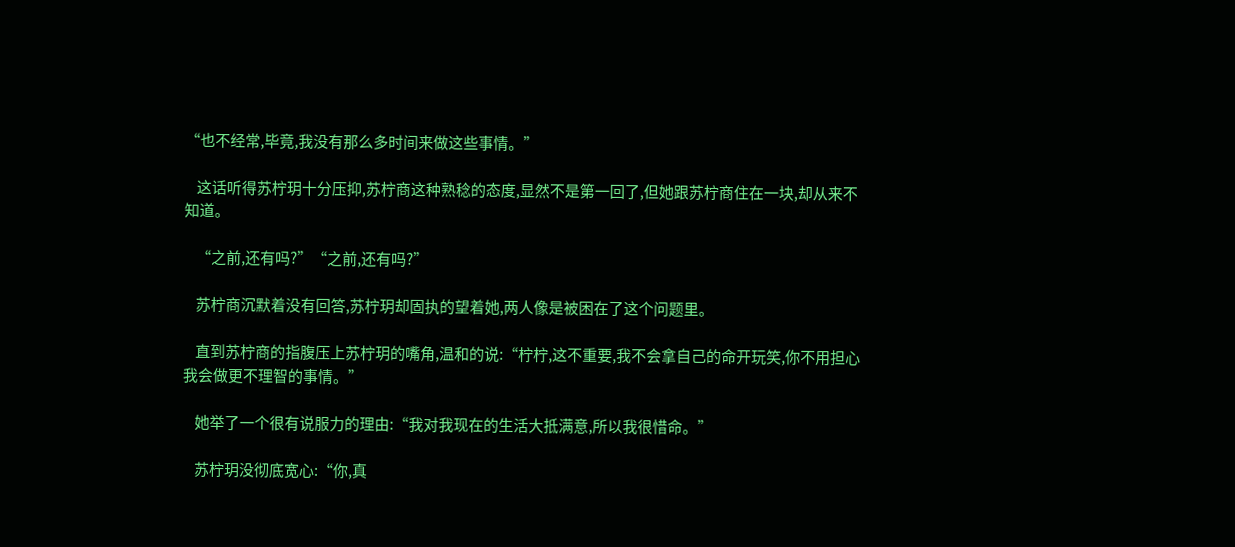“也不经常,毕竟,我没有那么多时间来做这些事情。”

    这话听得苏柠玥十分压抑,苏柠商这种熟稔的态度,显然不是第一回了,但她跟苏柠商住在一块,却从来不知道。

    “之前,还有吗?”“之前,还有吗?”

    苏柠商沉默着没有回答,苏柠玥却固执的望着她,两人像是被困在了这个问题里。

    直到苏柠商的指腹压上苏柠玥的嘴角,温和的说:“柠柠,这不重要,我不会拿自己的命开玩笑,你不用担心我会做更不理智的事情。”

    她举了一个很有说服力的理由:“我对我现在的生活大抵满意,所以我很惜命。”

    苏柠玥没彻底宽心:“你,真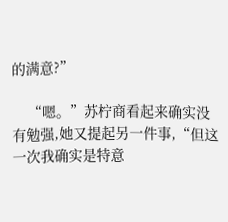的满意?”

    “嗯。”苏柠商看起来确实没有勉强,她又提起另一件事,“但这一次我确实是特意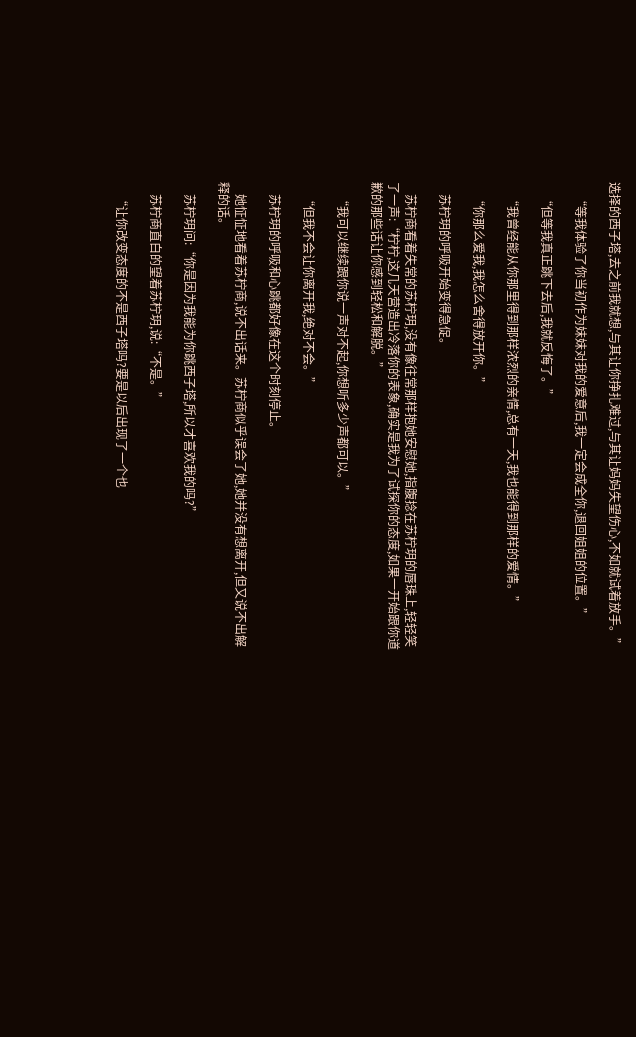选择的西子塔,去之前我就想,与其让你挣扎难过,与其让妈妈失望伤心,不如就试着放手。”

    “等我体验了你当初作为妹妹对我的爱意后,我一定会成全你,退回姐姐的位置。”

    “但等我真正跳下去后,我就反悔了。”

    “我曾经能从你那里得到那样浓烈的亲情,总有一天,我也能得到那样的爱情。”

    “你那么爱我,我怎么舍得放开你。”

    苏柠玥的呼吸开始变得急促。

    苏柠商看着失常的苏柠玥,没有像往常那样抱她安慰她,指腹捻在苏柠玥的唇珠上,轻轻笑了一声:“柠柠,这几天营造出冷落你的表象,确实是我为了试探你的态度,如果一开始跟你道歉的那些话让你感到轻松和解脱。”

    “我可以继续跟你说一声对不起,你想听多少声都可以。”

    “但我不会让你离开我,绝对不会。”

    苏柠玥的呼吸和心跳都好像在这个时刻停止。

    她怔怔地看着苏柠商,说不出话来。苏柠商似乎误会了她,她并没有想离开,但又说不出解释的话。

    苏柠玥问:“你是因为我能为你跳西子塔,所以才喜欢我的吗?”

    苏柠商直白的望着苏柠玥,说:“不是。”

    “让你改变态度的不是西子塔吗?要是以后出现了一个也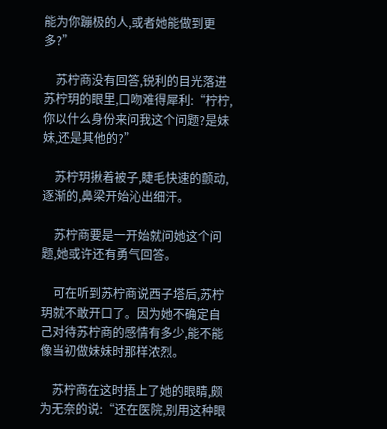能为你蹦极的人,或者她能做到更多?”

    苏柠商没有回答,锐利的目光落进苏柠玥的眼里,口吻难得犀利:“柠柠,你以什么身份来问我这个问题?是妹妹,还是其他的?”

    苏柠玥揪着被子,睫毛快速的颤动,逐渐的,鼻梁开始沁出细汗。

    苏柠商要是一开始就问她这个问题,她或许还有勇气回答。

    可在听到苏柠商说西子塔后,苏柠玥就不敢开口了。因为她不确定自己对待苏柠商的感情有多少,能不能像当初做妹妹时那样浓烈。

    苏柠商在这时捂上了她的眼睛,颇为无奈的说:“还在医院,别用这种眼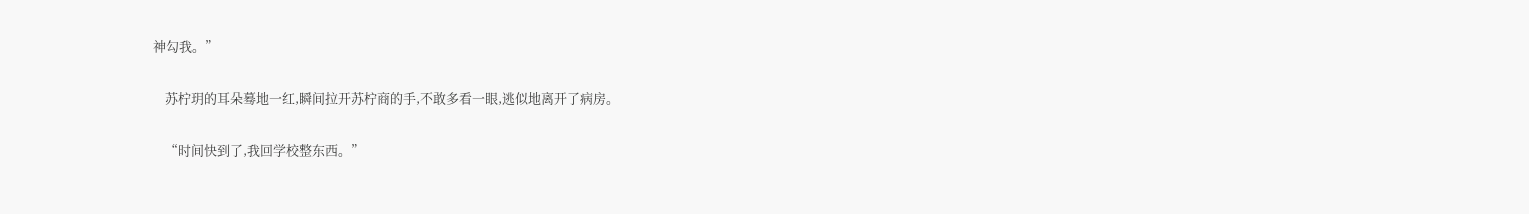神勾我。”

    苏柠玥的耳朵蓦地一红,瞬间拉开苏柠商的手,不敢多看一眼,逃似地离开了病房。

    “时间快到了,我回学校整东西。”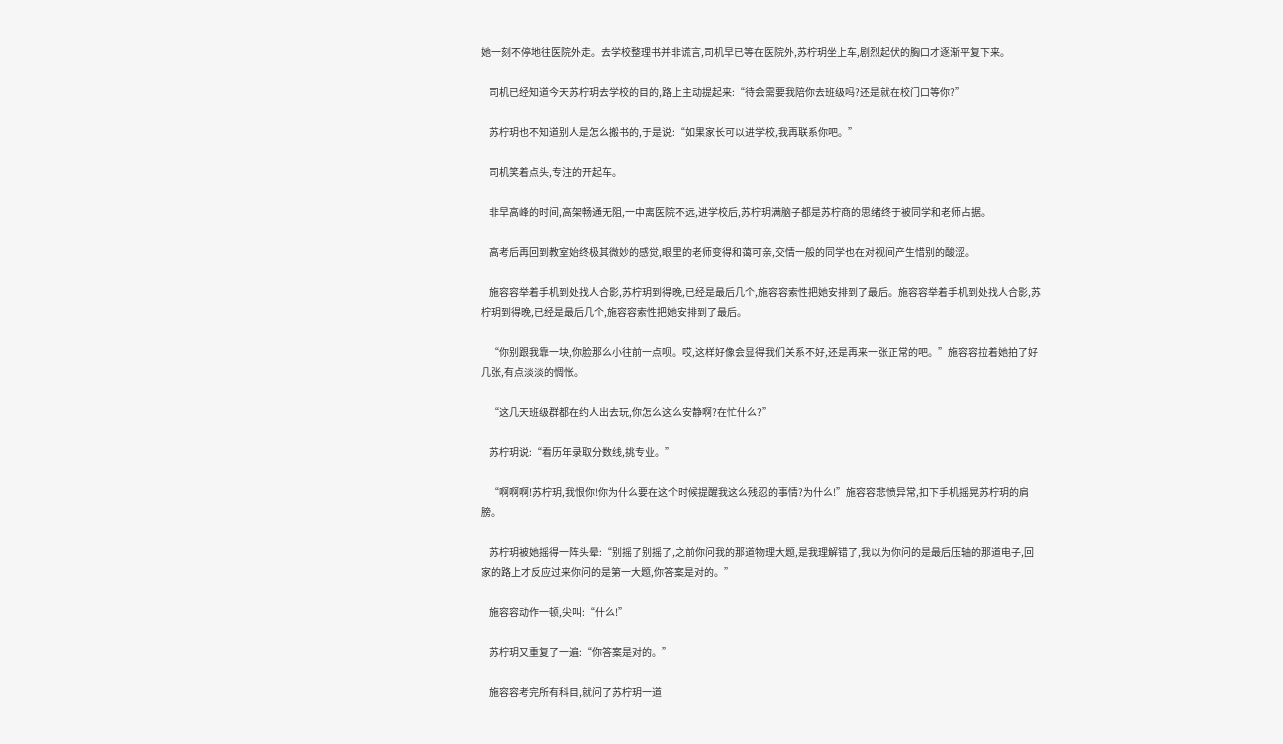她一刻不停地往医院外走。去学校整理书并非谎言,司机早已等在医院外,苏柠玥坐上车,剧烈起伏的胸口才逐渐平复下来。

    司机已经知道今天苏柠玥去学校的目的,路上主动提起来:“待会需要我陪你去班级吗?还是就在校门口等你?”

    苏柠玥也不知道别人是怎么搬书的,于是说:“如果家长可以进学校,我再联系你吧。”

    司机笑着点头,专注的开起车。

    非早高峰的时间,高架畅通无阻,一中离医院不远,进学校后,苏柠玥满脑子都是苏柠商的思绪终于被同学和老师占据。

    高考后再回到教室始终极其微妙的感觉,眼里的老师变得和蔼可亲,交情一般的同学也在对视间产生惜别的酸涩。

    施容容举着手机到处找人合影,苏柠玥到得晚,已经是最后几个,施容容索性把她安排到了最后。施容容举着手机到处找人合影,苏柠玥到得晚,已经是最后几个,施容容索性把她安排到了最后。

    “你别跟我靠一块,你脸那么小往前一点呗。哎,这样好像会显得我们关系不好,还是再来一张正常的吧。”施容容拉着她拍了好几张,有点淡淡的惆怅。

    “这几天班级群都在约人出去玩,你怎么这么安静啊?在忙什么?”

    苏柠玥说:“看历年录取分数线,挑专业。”

    “啊啊啊!苏柠玥,我恨你!你为什么要在这个时候提醒我这么残忍的事情?为什么!”施容容悲愤异常,扣下手机摇晃苏柠玥的肩膀。

    苏柠玥被她摇得一阵头晕:“别摇了别摇了,之前你问我的那道物理大题,是我理解错了,我以为你问的是最后压轴的那道电子,回家的路上才反应过来你问的是第一大题,你答案是对的。”

    施容容动作一顿,尖叫:“什么!”

    苏柠玥又重复了一遍:“你答案是对的。”

    施容容考完所有科目,就问了苏柠玥一道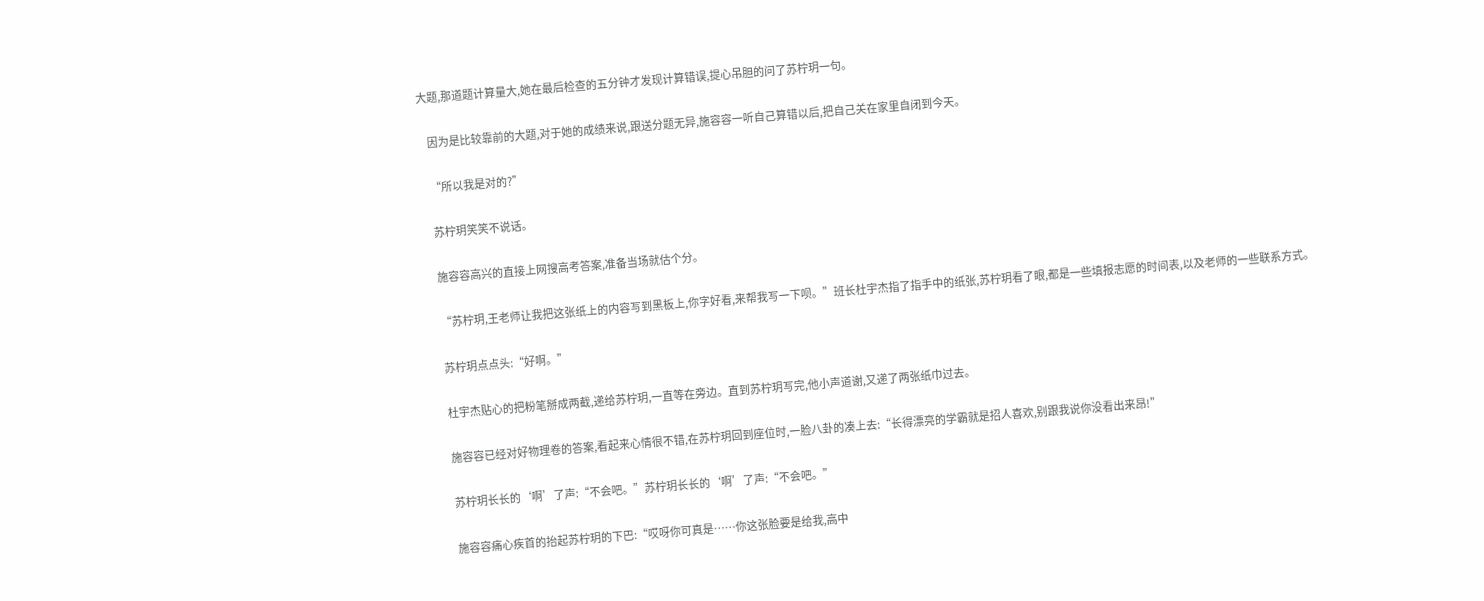大题,那道题计算量大,她在最后检查的五分钟才发现计算错误,提心吊胆的问了苏柠玥一句。

    因为是比较靠前的大题,对于她的成绩来说,跟送分题无异,施容容一听自己算错以后,把自己关在家里自闭到今天。

    “所以我是对的?”

    苏柠玥笑笑不说话。

    施容容高兴的直接上网搜高考答案,准备当场就估个分。

    “苏柠玥,王老师让我把这张纸上的内容写到黑板上,你字好看,来帮我写一下呗。”班长杜宇杰指了指手中的纸张,苏柠玥看了眼,都是一些填报志愿的时间表,以及老师的一些联系方式。

    苏柠玥点点头:“好啊。”

    杜宇杰贴心的把粉笔掰成两截,递给苏柠玥,一直等在旁边。直到苏柠玥写完,他小声道谢,又递了两张纸巾过去。

    施容容已经对好物理卷的答案,看起来心情很不错,在苏柠玥回到座位时,一脸八卦的凑上去:“长得漂亮的学霸就是招人喜欢,别跟我说你没看出来昂!”

    苏柠玥长长的‘啊’了声:“不会吧。”苏柠玥长长的‘啊’了声:“不会吧。”

    施容容痛心疾首的抬起苏柠玥的下巴:“哎呀你可真是……你这张脸要是给我,高中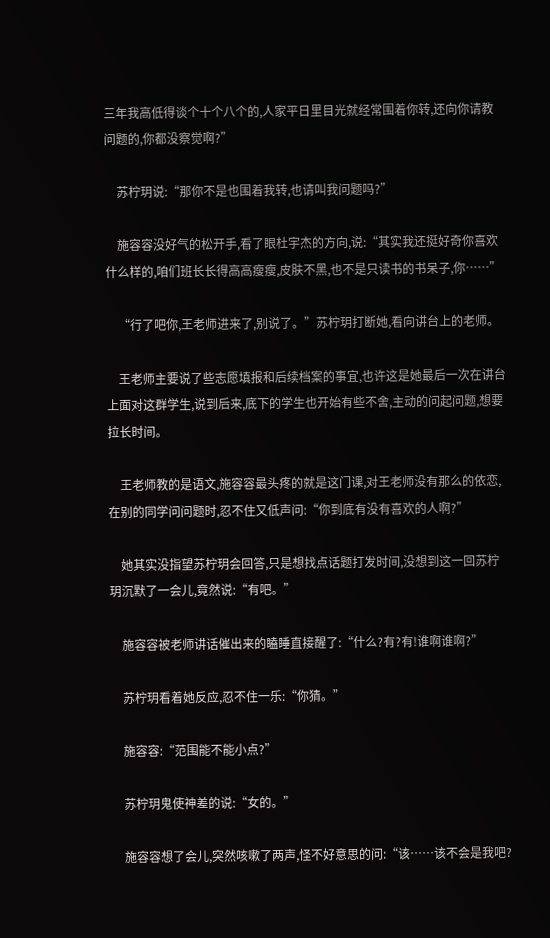三年我高低得谈个十个八个的,人家平日里目光就经常围着你转,还向你请教问题的,你都没察觉啊?”

    苏柠玥说:“那你不是也围着我转,也请叫我问题吗?”

    施容容没好气的松开手,看了眼杜宇杰的方向,说:“其实我还挺好奇你喜欢什么样的,咱们班长长得高高瘦瘦,皮肤不黑,也不是只读书的书呆子,你……”

    “行了吧你,王老师进来了,别说了。”苏柠玥打断她,看向讲台上的老师。

    王老师主要说了些志愿填报和后续档案的事宜,也许这是她最后一次在讲台上面对这群学生,说到后来,底下的学生也开始有些不舍,主动的问起问题,想要拉长时间。

    王老师教的是语文,施容容最头疼的就是这门课,对王老师没有那么的依恋,在别的同学问问题时,忍不住又低声问:“你到底有没有喜欢的人啊?”

    她其实没指望苏柠玥会回答,只是想找点话题打发时间,没想到这一回苏柠玥沉默了一会儿,竟然说:“有吧。”

    施容容被老师讲话催出来的瞌睡直接醒了:“什么?有?有!谁啊谁啊?”

    苏柠玥看着她反应,忍不住一乐:“你猜。”

    施容容:“范围能不能小点?”

    苏柠玥鬼使神差的说:“女的。”

    施容容想了会儿,突然咳嗽了两声,怪不好意思的问:“该……该不会是我吧?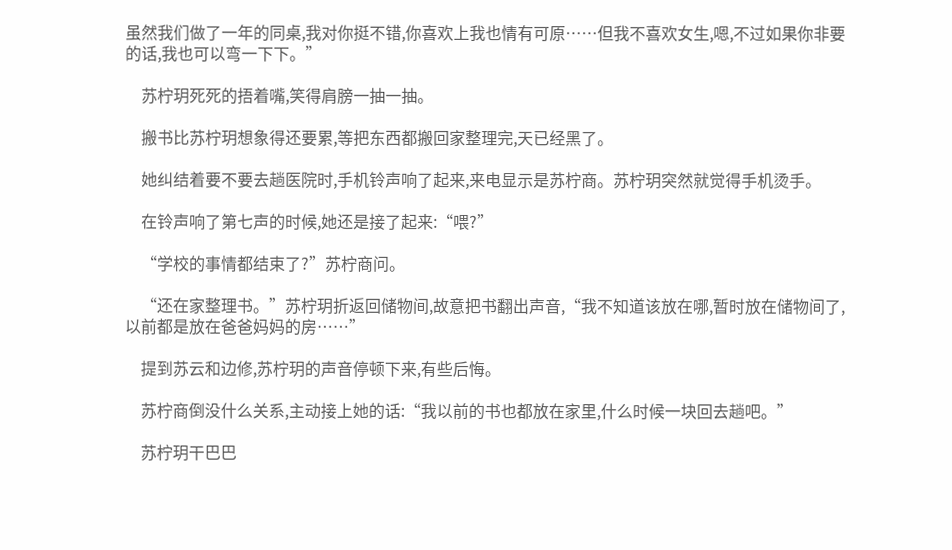虽然我们做了一年的同桌,我对你挺不错,你喜欢上我也情有可原……但我不喜欢女生,嗯,不过如果你非要的话,我也可以弯一下下。”

    苏柠玥死死的捂着嘴,笑得肩膀一抽一抽。

    搬书比苏柠玥想象得还要累,等把东西都搬回家整理完,天已经黑了。

    她纠结着要不要去趟医院时,手机铃声响了起来,来电显示是苏柠商。苏柠玥突然就觉得手机烫手。

    在铃声响了第七声的时候,她还是接了起来:“喂?”

    “学校的事情都结束了?”苏柠商问。

    “还在家整理书。”苏柠玥折返回储物间,故意把书翻出声音,“我不知道该放在哪,暂时放在储物间了,以前都是放在爸爸妈妈的房……”

    提到苏云和边修,苏柠玥的声音停顿下来,有些后悔。

    苏柠商倒没什么关系,主动接上她的话:“我以前的书也都放在家里,什么时候一块回去趟吧。”

    苏柠玥干巴巴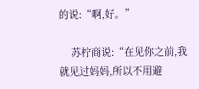的说:“啊,好。”

    苏柠商说:“在见你之前,我就见过妈妈,所以不用避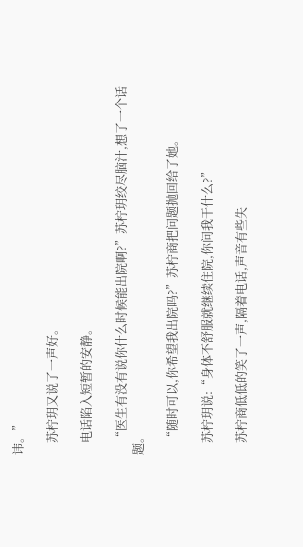讳。”

    苏柠玥又说了一声好。

    电话陷入短暂的安静。

    “医生有没有说你什么时候能出院啊?”苏柠玥绞尽脑汁,想了一个话题。

    “随时可以,你希望我出院吗?”苏柠商把问题抛回给了她。

    苏柠玥说:“身体不舒服就继续住院,你问我干什么?”

    苏柠商低低的笑了一声,隔着电话,声音有些失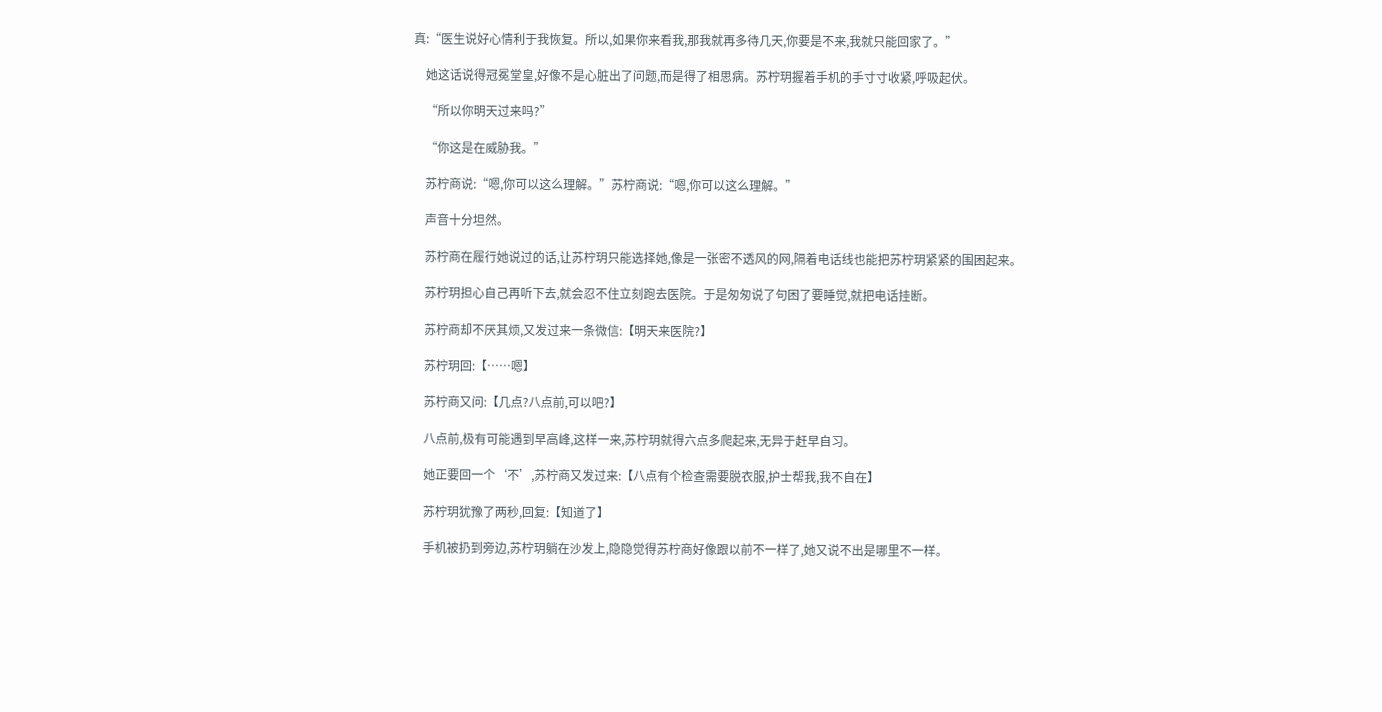真:“医生说好心情利于我恢复。所以,如果你来看我,那我就再多待几天,你要是不来,我就只能回家了。”

    她这话说得冠冕堂皇,好像不是心脏出了问题,而是得了相思病。苏柠玥握着手机的手寸寸收紧,呼吸起伏。

    “所以你明天过来吗?”

    “你这是在威胁我。”

    苏柠商说:“嗯,你可以这么理解。”苏柠商说:“嗯,你可以这么理解。”

    声音十分坦然。

    苏柠商在履行她说过的话,让苏柠玥只能选择她,像是一张密不透风的网,隔着电话线也能把苏柠玥紧紧的围困起来。

    苏柠玥担心自己再听下去,就会忍不住立刻跑去医院。于是匆匆说了句困了要睡觉,就把电话挂断。

    苏柠商却不厌其烦,又发过来一条微信:【明天来医院?】

    苏柠玥回:【……嗯】

    苏柠商又问:【几点?八点前,可以吧?】

    八点前,极有可能遇到早高峰,这样一来,苏柠玥就得六点多爬起来,无异于赶早自习。

    她正要回一个‘不’,苏柠商又发过来:【八点有个检查需要脱衣服,护士帮我,我不自在】

    苏柠玥犹豫了两秒,回复:【知道了】

    手机被扔到旁边,苏柠玥躺在沙发上,隐隐觉得苏柠商好像跟以前不一样了,她又说不出是哪里不一样。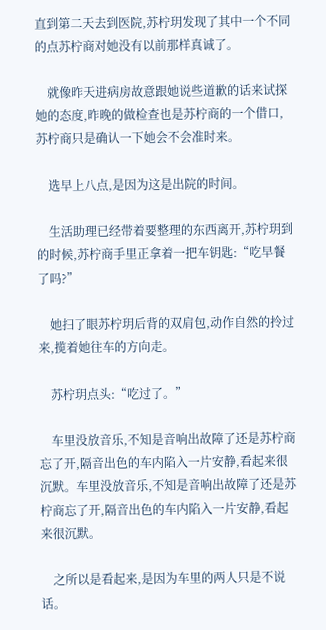直到第二天去到医院,苏柠玥发现了其中一个不同的点苏柠商对她没有以前那样真诚了。

    就像昨天进病房故意跟她说些道歉的话来试探她的态度,昨晚的做检查也是苏柠商的一个借口,苏柠商只是确认一下她会不会准时来。

    选早上八点,是因为这是出院的时间。

    生活助理已经带着要整理的东西离开,苏柠玥到的时候,苏柠商手里正拿着一把车钥匙:“吃早餐了吗?”

    她扫了眼苏柠玥后背的双肩包,动作自然的拎过来,揽着她往车的方向走。

    苏柠玥点头:“吃过了。”

    车里没放音乐,不知是音响出故障了还是苏柠商忘了开,隔音出色的车内陷入一片安静,看起来很沉默。车里没放音乐,不知是音响出故障了还是苏柠商忘了开,隔音出色的车内陷入一片安静,看起来很沉默。

    之所以是看起来,是因为车里的两人只是不说话。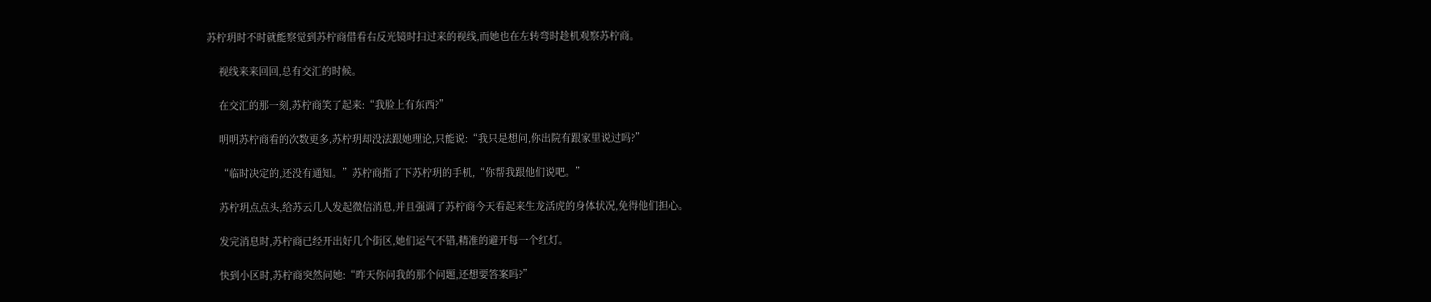苏柠玥时不时就能察觉到苏柠商借看右反光镜时扫过来的视线,而她也在左转弯时趁机观察苏柠商。

    视线来来回回,总有交汇的时候。

    在交汇的那一刻,苏柠商笑了起来:“我脸上有东西?”

    明明苏柠商看的次数更多,苏柠玥却没法跟她理论,只能说:“我只是想问,你出院有跟家里说过吗?”

    “临时决定的,还没有通知。”苏柠商指了下苏柠玥的手机,“你帮我跟他们说吧。”

    苏柠玥点点头,给苏云几人发起微信消息,并且强调了苏柠商今天看起来生龙活虎的身体状况,免得他们担心。

    发完消息时,苏柠商已经开出好几个街区,她们运气不错,精准的避开每一个红灯。

    快到小区时,苏柠商突然问她:“昨天你问我的那个问题,还想要答案吗?”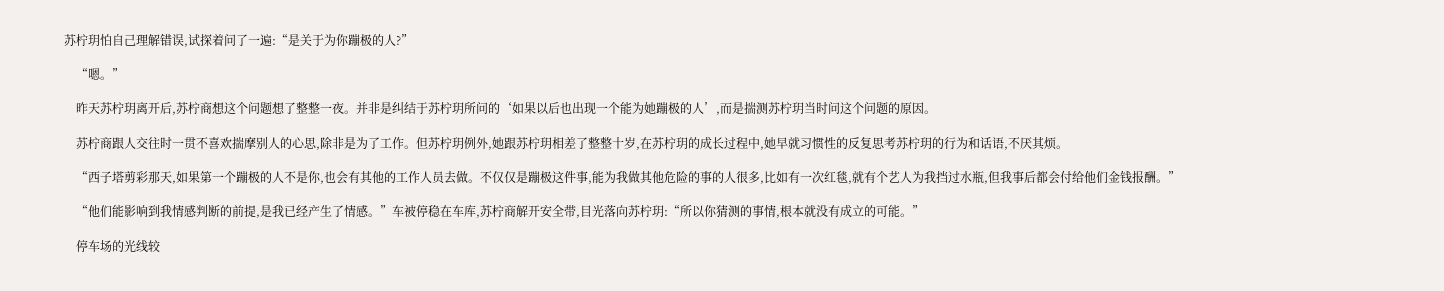苏柠玥怕自己理解错误,试探着问了一遍:“是关于为你蹦极的人?”

    “嗯。”

    昨天苏柠玥离开后,苏柠商想这个问题想了整整一夜。并非是纠结于苏柠玥所问的‘如果以后也出现一个能为她蹦极的人’,而是揣测苏柠玥当时问这个问题的原因。

    苏柠商跟人交往时一贯不喜欢揣摩别人的心思,除非是为了工作。但苏柠玥例外,她跟苏柠玥相差了整整十岁,在苏柠玥的成长过程中,她早就习惯性的反复思考苏柠玥的行为和话语,不厌其烦。

    “西子塔剪彩那天,如果第一个蹦极的人不是你,也会有其他的工作人员去做。不仅仅是蹦极这件事,能为我做其他危险的事的人很多,比如有一次红毯,就有个艺人为我挡过水瓶,但我事后都会付给他们金钱报酬。”

    “他们能影响到我情感判断的前提,是我已经产生了情感。”车被停稳在车库,苏柠商解开安全带,目光落向苏柠玥:“所以你猜测的事情,根本就没有成立的可能。”

    停车场的光线较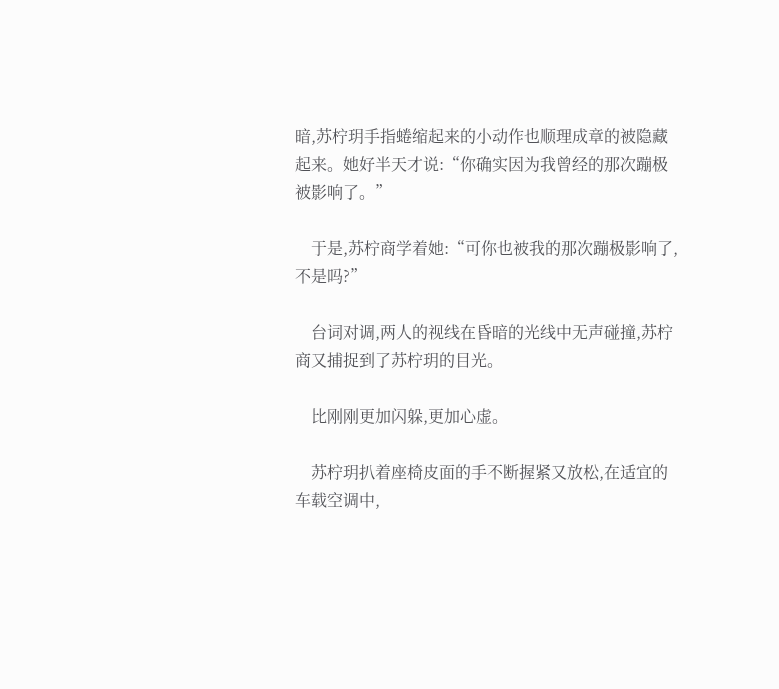暗,苏柠玥手指蜷缩起来的小动作也顺理成章的被隐藏起来。她好半天才说:“你确实因为我曾经的那次蹦极被影响了。”

    于是,苏柠商学着她:“可你也被我的那次蹦极影响了,不是吗?”

    台词对调,两人的视线在昏暗的光线中无声碰撞,苏柠商又捕捉到了苏柠玥的目光。

    比刚刚更加闪躲,更加心虚。

    苏柠玥扒着座椅皮面的手不断握紧又放松,在适宜的车载空调中,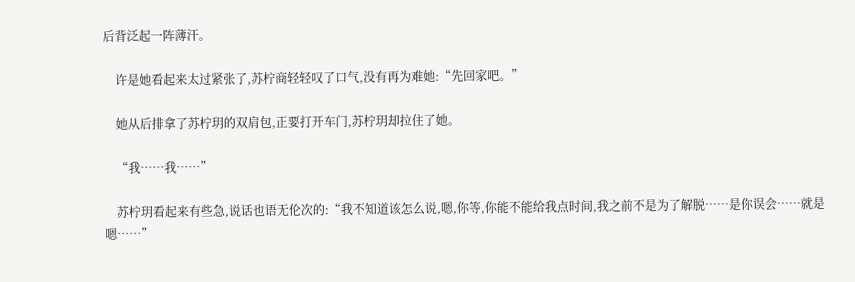后背泛起一阵薄汗。

    许是她看起来太过紧张了,苏柠商轻轻叹了口气,没有再为难她:“先回家吧。”

    她从后排拿了苏柠玥的双肩包,正要打开车门,苏柠玥却拉住了她。

    “我……我……”

    苏柠玥看起来有些急,说话也语无伦次的:“我不知道该怎么说,嗯,你等,你能不能给我点时间,我之前不是为了解脱……是你误会……就是嗯……”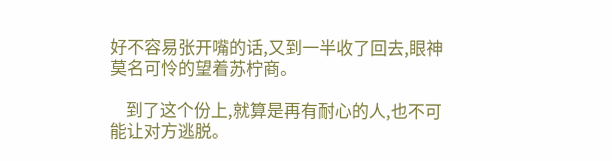好不容易张开嘴的话,又到一半收了回去,眼神莫名可怜的望着苏柠商。

    到了这个份上,就算是再有耐心的人,也不可能让对方逃脱。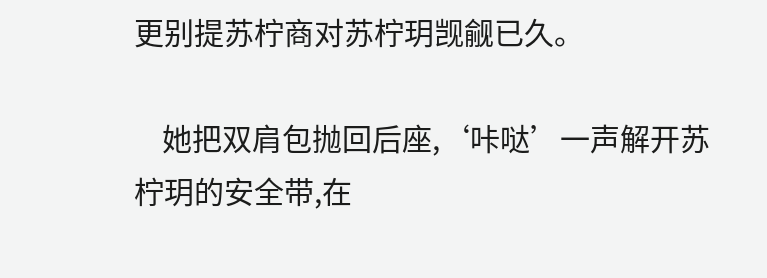更别提苏柠商对苏柠玥觊觎已久。

    她把双肩包抛回后座,‘咔哒’一声解开苏柠玥的安全带,在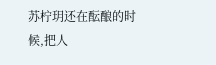苏柠玥还在酝酿的时候,把人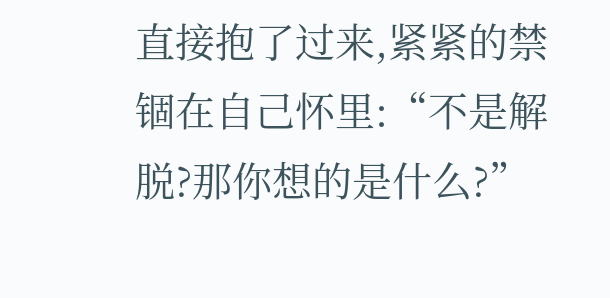直接抱了过来,紧紧的禁锢在自己怀里:“不是解脱?那你想的是什么?”